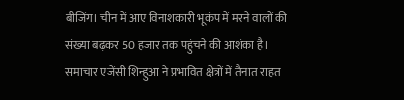बीजिंग। चीन में आए विनाशकारी भूकंप में मरने वालों की
संख्या बढ़कर 50 हजार तक पहुंचने की आशंका है।
समाचार एजेंसी शिन्हुआ ने प्रभावित क्षेत्रों में तैनात राहत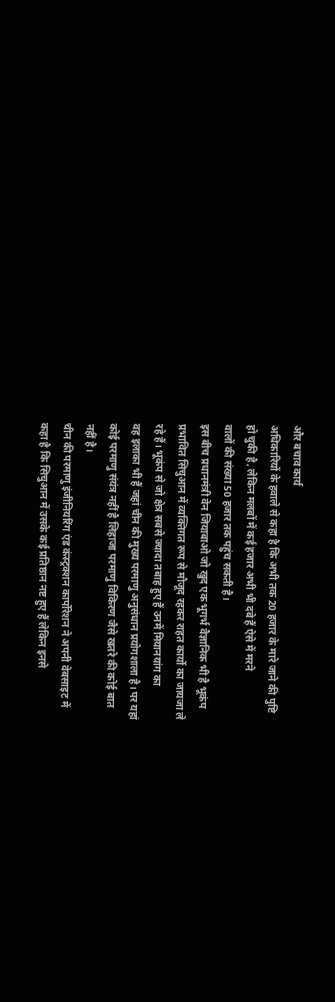और बचाव कार्य
अधिकारियों के हवाले से कहा है कि अभी तक 20 हजार के मारे जाने की पुष्टि
हो चुकी है, लेकिन मलबों में कई हजार अभी भी दबे हैं ऐसे में मरने
वालों की संख्या 50 हजार तक पहुंच सकती है।
इस बीच प्रधानमंत्री वेन जियाबाओ जो खुद एक भूगर्भ वैज्ञानिक भी है भूकंप
प्रभावित सिचुआन में व्यक्तिगत रूप से मौजूद रहकर राहत कार्यो का जायजा ले
रहे हैं। भूकंप से जो क्षेत्र सबसे ज्यादा तबाह हुए हैं उनमें मियानयांग का
वह इलाका भी हैं जहां चीन की मुख्य परमाणु अनुसंधान प्रयोगशाला है। पर यहां
कोई परमाणु संयंत्र नहीं है लिहाजा परमाणु विकिरण जैसे खतरे की कोई बात
नहीं है।
चीन की परमाणु इंजीनियरिंग एंड कंस्ट्रक्शन कार्पोरेशन ने अपनी वेबसाइट में
कहा है कि सिचुआन में उसके कई प्रतिष्ठान नष्ट हुए हैं लेकिन इनसे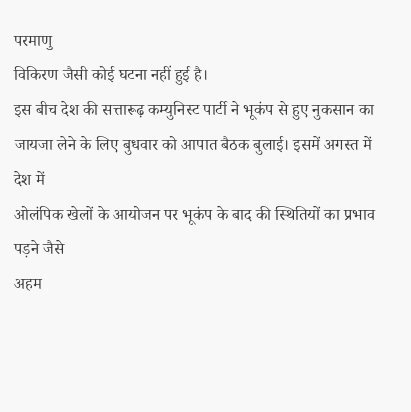परमाणु
विकिरण जैसी कोई घटना नहीं हुई है।
इस बीच देश की सत्तारूढ़ कम्युनिस्ट पार्टी ने भूकंप से हुए नुकसान का
जायजा लेने के लिए बुधवार को आपात बैठक बुलाई। इसमें अगस्त में देश में
ओलंपिक खेलों के आयोजन पर भूकंप के बाद की स्थितियों का प्रभाव पड़ने जैसे
अहम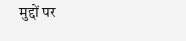मुद्दों पर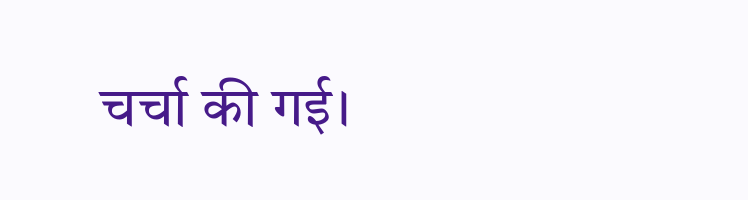चर्चा की गई।